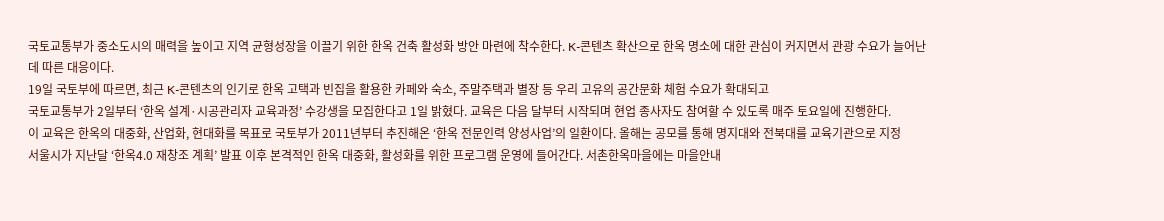국토교통부가 중소도시의 매력을 높이고 지역 균형성장을 이끌기 위한 한옥 건축 활성화 방안 마련에 착수한다. K-콘텐츠 확산으로 한옥 명소에 대한 관심이 커지면서 관광 수요가 늘어난 데 따른 대응이다.
19일 국토부에 따르면, 최근 K-콘텐츠의 인기로 한옥 고택과 빈집을 활용한 카페와 숙소, 주말주택과 별장 등 우리 고유의 공간문화 체험 수요가 확대되고
국토교통부가 2일부터 ‘한옥 설계·시공관리자 교육과정’ 수강생을 모집한다고 1일 밝혔다. 교육은 다음 달부터 시작되며 현업 종사자도 참여할 수 있도록 매주 토요일에 진행한다.
이 교육은 한옥의 대중화, 산업화, 현대화를 목표로 국토부가 2011년부터 추진해온 ‘한옥 전문인력 양성사업’의 일환이다. 올해는 공모를 통해 명지대와 전북대를 교육기관으로 지정
서울시가 지난달 ‘한옥4.0 재창조 계획’ 발표 이후 본격적인 한옥 대중화, 활성화를 위한 프로그램 운영에 들어간다. 서촌한옥마을에는 마을안내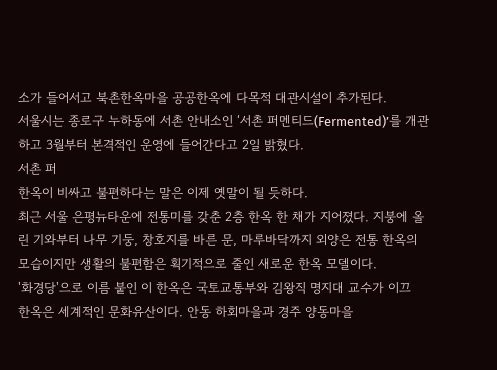소가 들어서고 북촌한옥마을 공공한옥에 다목적 대관시설이 추가된다.
서울시는 종로구 누하동에 서촌 안내소인 ‘서촌 퍼멘티드(Fermented)’를 개관하고 3월부터 본격적인 운영에 들어간다고 2일 밝혔다.
서촌 퍼
한옥이 비싸고 불편하다는 말은 이제 옛말이 될 듯하다.
최근 서울 은평뉴타운에 전통미를 갖춘 2층 한옥 한 채가 지어졌다. 지붕에 올린 기와부터 나무 기둥, 창호지를 바른 문, 마루바닥까지 외양은 전통 한옥의 모습이지만 생활의 불편함은 획기적으로 줄인 새로운 한옥 모델이다.
'화경당'으로 이름 붙인 이 한옥은 국토교통부와 김왕직 명지대 교수가 이끄
한옥은 세계적인 문화유산이다. 안동 하회마을과 경주 양동마을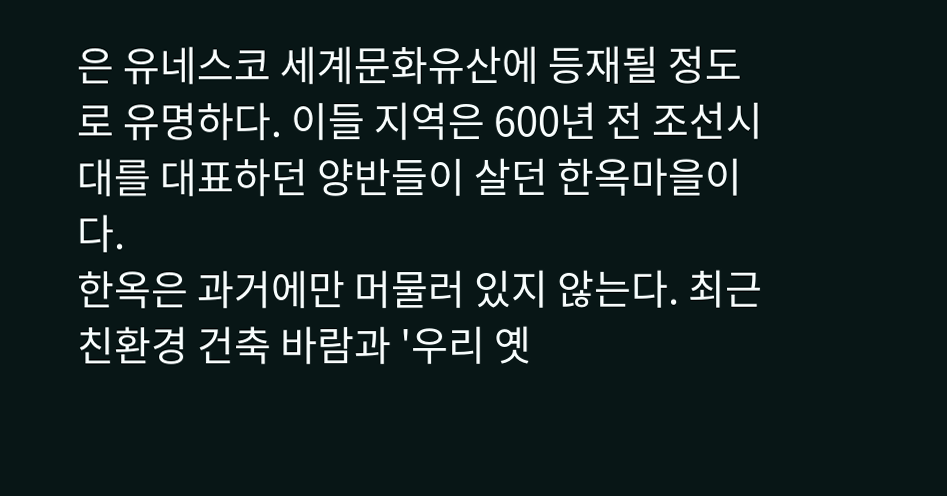은 유네스코 세계문화유산에 등재될 정도로 유명하다. 이들 지역은 600년 전 조선시대를 대표하던 양반들이 살던 한옥마을이다.
한옥은 과거에만 머물러 있지 않는다. 최근 친환경 건축 바람과 '우리 옛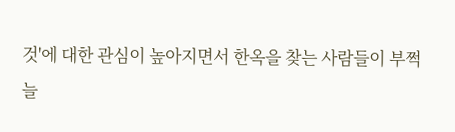것'에 대한 관심이 높아지면서 한옥을 찾는 사람들이 부쩍 늘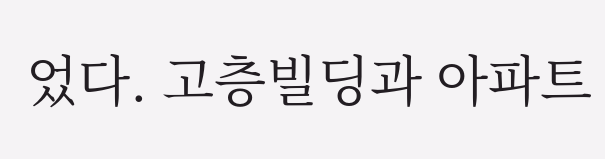었다. 고층빌딩과 아파트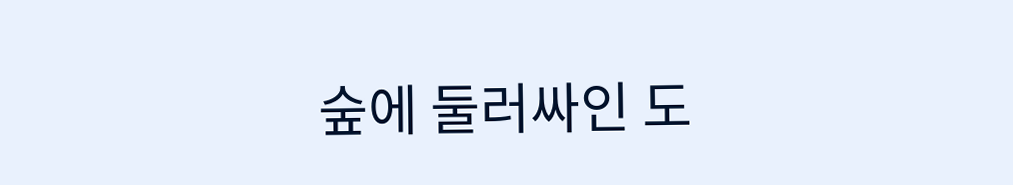숲에 둘러싸인 도